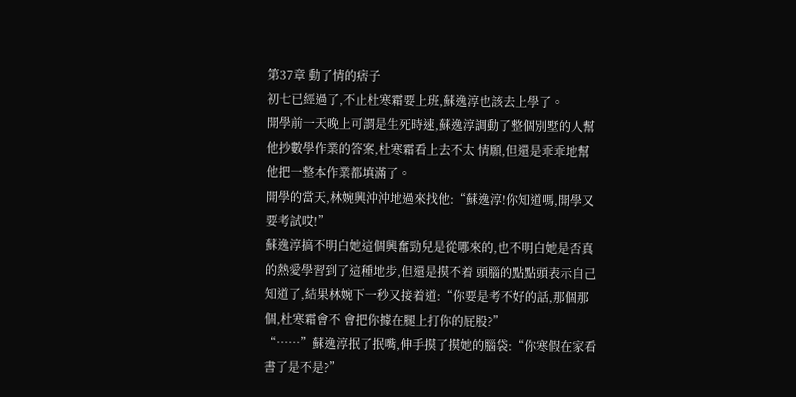第37章 動了情的痞子
初七已經過了,不止杜寒霜要上班,蘇逸淳也該去上學了。
開學前一天晚上可謂是生死時速,蘇逸淳調動了整個別墅的人幫他抄數學作業的答案,杜寒霜看上去不太 情願,但還是乖乖地幫他把一整本作業都填滿了。
開學的當天,林婉興沖沖地過來找他:“蘇逸淳!你知道嗎,開學又要考試哎!”
蘇逸淳搞不明白她這個興奮勁兒是從哪來的,也不明白她是否真的熱愛學習到了這種地步,但還是摸不着 頭腦的點點頭表示自己知道了,結果林婉下一秒又接着道:“你要是考不好的話,那個那個,杜寒霜會不 會把你據在腿上打你的屁股?”
“……”蘇逸淳抿了抿嘴,伸手摸了摸她的腦袋:“你寒假在家看書了是不是?”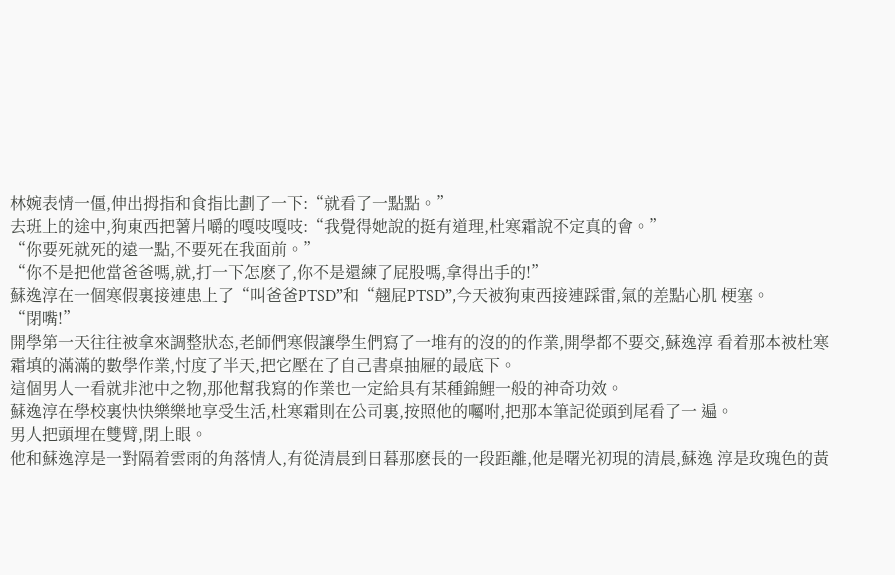林婉表情一僵,伸出拇指和食指比劃了一下:“就看了一點點。”
去班上的途中,狗東西把薯片嚼的嘎吱嘎吱:“我覺得她說的挺有道理,杜寒霜說不定真的會。”
“你要死就死的遠一點,不要死在我面前。”
“你不是把他當爸爸嗎,就,打一下怎麽了,你不是還練了屁股嗎,拿得出手的!”
蘇逸淳在一個寒假裏接連患上了“叫爸爸PTSD”和“翹屁PTSD”,今天被狗東西接連踩雷,氣的差點心肌 梗塞。
“閉嘴!”
開學第一天往往被拿來調整狀态,老師們寒假讓學生們寫了一堆有的沒的的作業,開學都不要交,蘇逸淳 看着那本被杜寒霜填的滿滿的數學作業,忖度了半天,把它壓在了自己書桌抽屜的最底下。
這個男人一看就非池中之物,那他幫我寫的作業也一定給具有某種錦鯉一般的神奇功效。
蘇逸淳在學校裏快快樂樂地享受生活,杜寒霜則在公司裏,按照他的囑咐,把那本筆記從頭到尾看了一 遍。
男人把頭埋在雙臂,閉上眼。
他和蘇逸淳是一對隔着雲雨的角落情人,有從清晨到日暮那麽長的一段距離,他是曙光初現的清晨,蘇逸 淳是玫瑰色的黃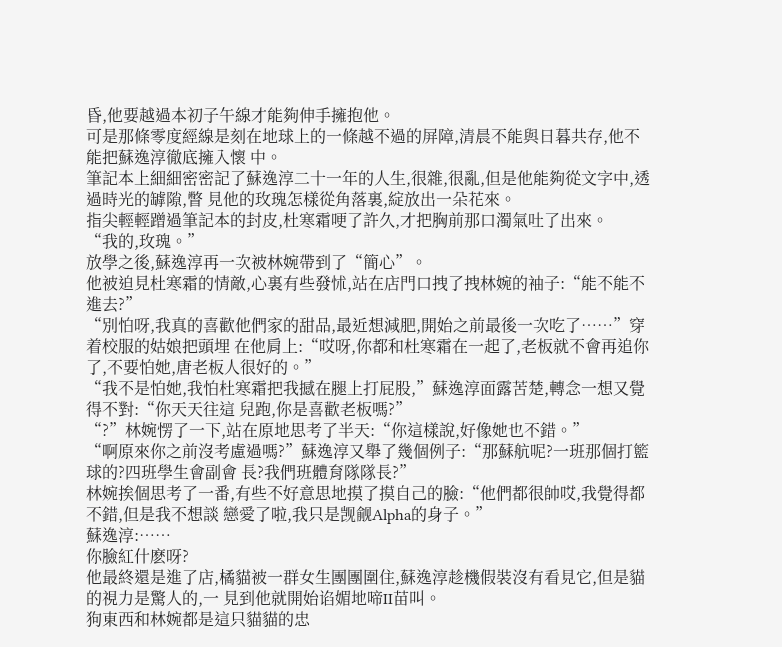昏,他要越過本初子午線才能夠伸手擁抱他。
可是那條零度經線是刻在地球上的一條越不過的屏障,清晨不能與日暮共存,他不能把蘇逸淳徹底擁入懷 中。
筆記本上細細密密記了蘇逸淳二十一年的人生,很雜,很亂,但是他能夠從文字中,透過時光的罅隙,瞥 見他的玫瑰怎樣從角落裏,綻放出一朵花來。
指尖輕輕蹭過筆記本的封皮,杜寒霜哽了許久,才把胸前那口濁氣吐了出來。
“我的,玫瑰。”
放學之後,蘇逸淳再一次被林婉帶到了“簡心”。
他被迫見杜寒霜的情敵,心裏有些發怵,站在店門口拽了拽林婉的袖子:“能不能不進去?”
“別怕呀,我真的喜歡他們家的甜品,最近想減肥,開始之前最後一次吃了……”穿着校服的姑娘把頭埋 在他肩上:“哎呀,你都和杜寒霜在一起了,老板就不會再追你了,不要怕她,唐老板人很好的。”
“我不是怕她,我怕杜寒霜把我撼在腿上打屁股,”蘇逸淳面露苦楚,轉念一想又覺得不對:“你天天往這 兒跑,你是喜歡老板嗎?”
“?”林婉愣了一下,站在原地思考了半天:“你這樣說,好像她也不錯。”
“啊原來你之前沒考慮過嗎?”蘇逸淳又舉了幾個例子:“那蘇航呢?一班那個打籃球的?四班學生會副會 長?我們班體育隊隊長?”
林婉挨個思考了一番,有些不好意思地摸了摸自己的臉:“他們都很帥哎,我覺得都不錯,但是我不想談 戀愛了啦,我只是觊觎Alpha的身子。”
蘇逸淳:……
你臉紅什麽呀?
他最終還是進了店,橘貓被一群女生團團圍住,蘇逸淳趁機假裝沒有看見它,但是貓的視力是驚人的,一 見到他就開始谄媚地啼II苗叫。
狗東西和林婉都是這只貓貓的忠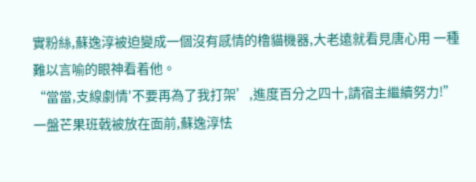實粉絲,蘇逸淳被迫變成一個沒有感情的橹貓機器,大老遠就看見唐心用 一種難以言喻的眼神看着他。
“當當,支線劇情'不要再為了我打架’,進度百分之四十,請宿主繼續努力!”
一盤芒果班戟被放在面前,蘇逸淳怯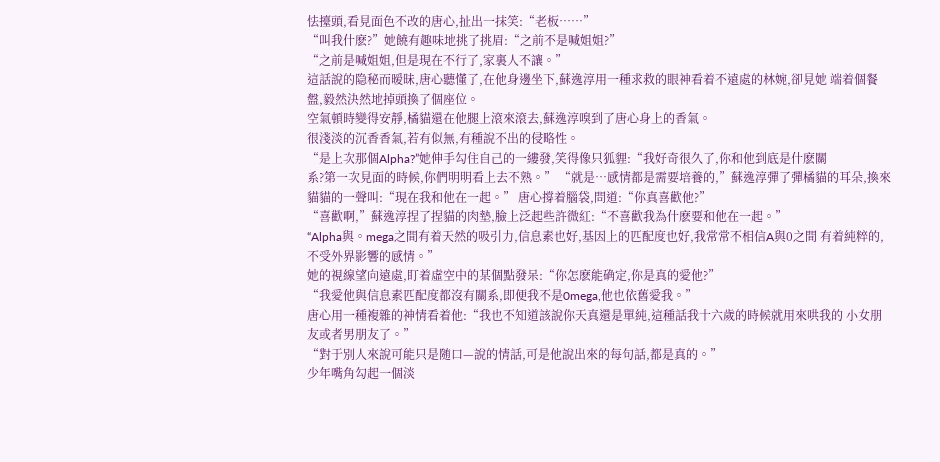怯擡頭,看見面色不改的唐心,扯出一抹笑:“老板……”
“叫我什麽?”她饒有趣味地挑了挑眉:“之前不是喊姐姐?”
“之前是喊姐姐,但是現在不行了,家裏人不讓。”
這話說的隐秘而暧昧,唐心聽懂了,在他身邊坐下,蘇逸淳用一種求救的眼神看着不遠處的林婉,卻見她 端着個餐盤,毅然決然地掉頭換了個座位。
空氣頓時變得安靜,橘貓還在他腿上滾來滾去,蘇逸淳嗅到了唐心身上的香氣。
很淺淡的沉香香氣,若有似無,有種說不出的侵略性。
“是上次那個Alpha?”她伸手勾住自己的一縷發,笑得像只狐貍:“我好奇很久了,你和他到底是什麽關
系?第一次見面的時候,你們明明看上去不熟。” “就是…感情都是需要培養的,”蘇逸淳彈了彈橘貓的耳朵,換來貓貓的一聲叫:“現在我和他在一起。” 唐心撐着腦袋,問道:“你真喜歡他?”
“喜歡啊,”蘇逸淳捏了捏貓的肉墊,臉上泛起些許微紅:“不喜歡我為什麽要和他在一起。”
“Alpha與。mega之間有着天然的吸引力,信息素也好,基因上的匹配度也好,我常常不相信A與0之間 有着純粹的,不受外界影響的感情。”
她的視線望向遠處,盯着虛空中的某個點發呆:“你怎麽能确定,你是真的愛他?”
“我愛他與信息素匹配度都沒有關系,即便我不是0mega,他也依舊愛我。”
唐心用一種複雜的神情看着他:“我也不知道該說你天真還是單純,這種話我十六歲的時候就用來哄我的 小女朋友或者男朋友了。”
“對于別人來說可能只是随口—說的情話,可是他說出來的每句話,都是真的。”
少年嘴角勾起一個淡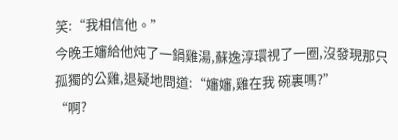笑:“我相信他。”
今晚王嬸給他炖了一鍋雞湯,蘇逸淳環視了一圈,沒發現那只孤獨的公雞,退疑地問道:“嬸嬸,雞在我 碗裏嗎?”
“啊?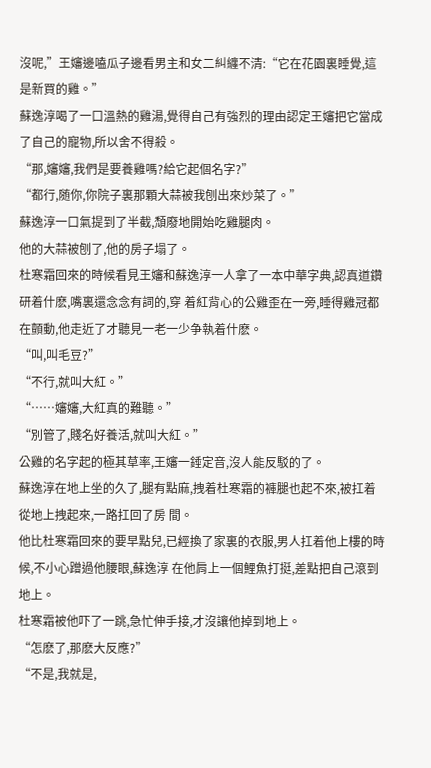沒呢,”王嬸邊嗑瓜子邊看男主和女二糾纏不清:“它在花園裏睡覺,這是新買的雞。”
蘇逸淳喝了一口溫熱的雞湯,覺得自己有強烈的理由認定王嬸把它當成了自己的寵物,所以舍不得殺。
“那,嬸嬸,我們是要養雞嗎?給它起個名字?”
“都行,随你,你院子裏那顆大蒜被我刨出來炒菜了。”
蘇逸淳一口氣提到了半截,頹廢地開始吃雞腿肉。
他的大蒜被刨了,他的房子塌了。
杜寒霜回來的時候看見王嬸和蘇逸淳一人拿了一本中華字典,認真道鑽研着什麽,嘴裏還念念有詞的,穿 着紅背心的公雞歪在一旁,睡得雞冠都在顫動,他走近了才聽見一老一少争執着什麽。
“叫,叫毛豆?”
“不行,就叫大紅。”
“……嬸嬸,大紅真的難聽。”
“別管了,賤名好養活,就叫大紅。”
公雞的名字起的極其草率,王嬸一錘定音,沒人能反駁的了。
蘇逸淳在地上坐的久了,腿有點麻,拽着杜寒霜的褲腿也起不來,被扛着從地上拽起來,一路扛回了房 間。
他比杜寒霜回來的要早點兒,已經換了家裏的衣服,男人扛着他上樓的時候,不小心蹭過他腰眼,蘇逸淳 在他肩上一個鯉魚打挺,差點把自己滾到地上。
杜寒霜被他吓了一跳,急忙伸手接,才沒讓他掉到地上。
“怎麽了,那麽大反應?”
“不是,我就是,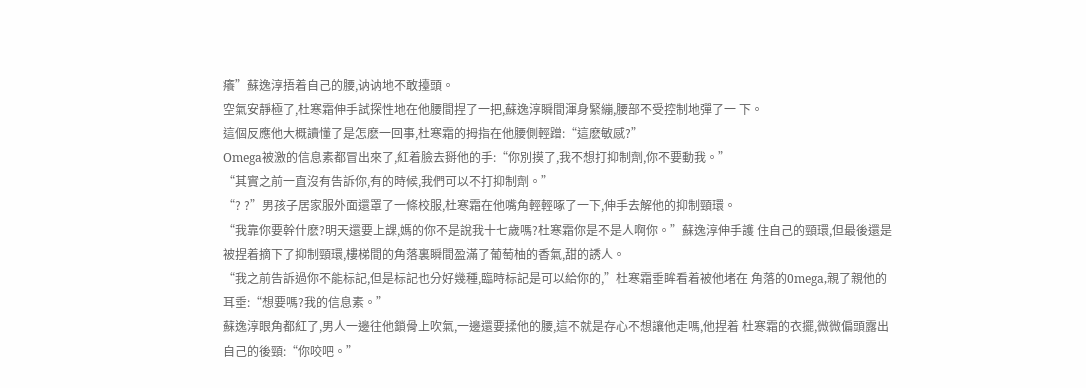癢”蘇逸淳捂着自己的腰,讷讷地不敢擡頭。
空氣安靜極了,杜寒霜伸手試探性地在他腰間捏了一把,蘇逸淳瞬間渾身緊繃,腰部不受控制地彈了一 下。
這個反應他大概讀懂了是怎麽一回事,杜寒霜的拇指在他腰側輕蹭:“這麽敏感?”
Omega被激的信息素都冒出來了,紅着臉去掰他的手:“你別摸了,我不想打抑制劑,你不要動我。”
“其實之前一直沒有告訴你,有的時候,我們可以不打抑制劑。”
“? ?”男孩子居家服外面還罩了一條校服,杜寒霜在他嘴角輕輕啄了一下,伸手去解他的抑制頸環。
“我靠你要幹什麽?明天還要上課,媽的你不是說我十七歲嗎?杜寒霜你是不是人啊你。”蘇逸淳伸手護 住自己的頸環,但最後還是被捏着摘下了抑制頸環,樓梯間的角落裏瞬間盈滿了葡萄柚的香氣,甜的誘人。
“我之前告訴過你不能标記,但是标記也分好幾種,臨時标記是可以給你的,”杜寒霜垂眸看着被他堵在 角落的0mega,親了親他的耳垂:“想要嗎?我的信息素。”
蘇逸淳眼角都紅了,男人一邊往他鎖骨上吹氣,一邊還要揉他的腰,這不就是存心不想讓他走嗎,他捏着 杜寒霜的衣擺,微微偏頭露出自己的後頸:“你咬吧。”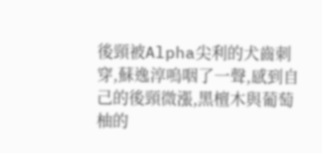後頸被Alpha尖利的犬齒刺穿,蘇逸淳嗚咽了一聲,感到自己的後頸微漲,黑檀木與葡萄柚的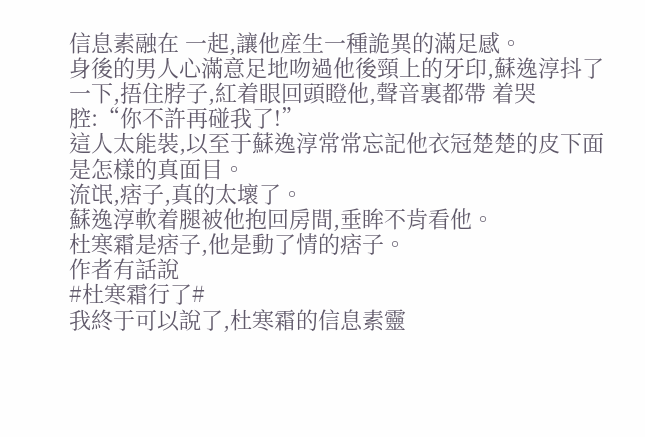信息素融在 一起,讓他産生一種詭異的滿足感。
身後的男人心滿意足地吻過他後頸上的牙印,蘇逸淳抖了一下,捂住脖子,紅着眼回頭瞪他,聲音裏都帶 着哭腔:“你不許再碰我了!”
這人太能裝,以至于蘇逸淳常常忘記他衣冠楚楚的皮下面是怎樣的真面目。
流氓,痞子,真的太壞了。
蘇逸淳軟着腿被他抱回房間,垂眸不肯看他。
杜寒霜是痞子,他是動了情的痞子。
作者有話說
#杜寒霜行了#
我終于可以說了,杜寒霜的信息素靈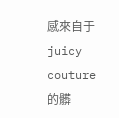感來自于juicy couture的髒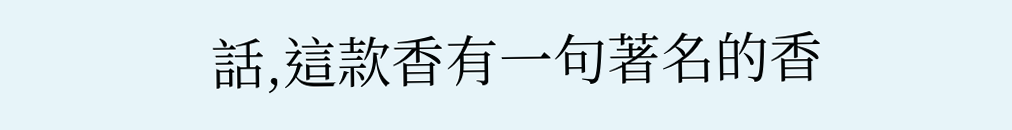話,這款香有一句著名的香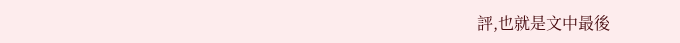評,也就是文中最後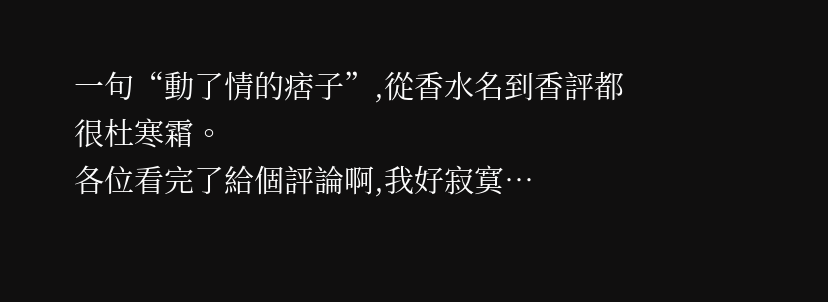一句“動了情的痞子”,從香水名到香評都很杜寒霜。
各位看完了給個評論啊,我好寂寞…